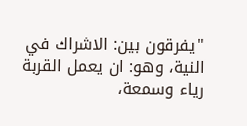"يفرقون بين: الاشراك في النية، وهو: ان يعمل القربة رياء وسمعة،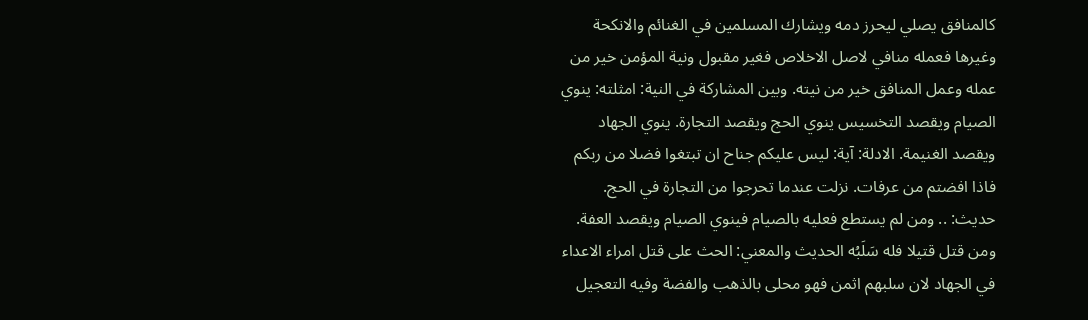كالمنافق يصلي ليحرز دمه ويشارك المسلمين في الغنائم والانكحة وغيرها فعمله منافي لاصل الاخلاص فغير مقبول ونية المؤمن خير من عمله وعمل المنافق خير من نيته. وبين المشاركة في النية: امثلته: ينوي الصيام ويقصد التخسيس ينوي الحج ويقصد التجارة. ينوي الجهاد ويقصد الغنيمة. الادلة: آية: ليس عليكم جناح ان تبتغوا فضلا من ربكم فاذا افضتم من عرفات. نزلت عندما تحرجوا من التجارة في الحج. حديث: .. ومن لم يستطع فعليه بالصيام فينوي الصيام ويقصد العفة. ومن قتل قتيلا فله سَلَبُه الحديث والمعني: الحث على قتل امراء الاعداء في الجهاد لان سلبهم اثمن فهو محلى بالذهب والفضة وفيه التعجيل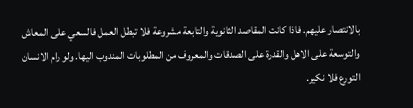بالانتصار عليهم. فاذا كانت المقاصد الثانوية والتابعة مشروعة فلا تبطل العمل فالسعي على المعاش والتوسعة على الاهل والقدرة على الصدقات والمعروف من المطلوبات المندوب اليها. ولو رام الانسان التورع فلا نكير.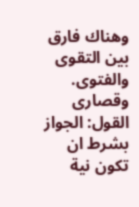وهناك فارق بين التقوى والفتوى. وقصارى القول: الجواز بشرط ان تكون نية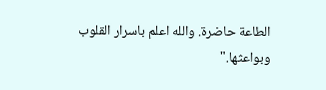الطاعة حاضرة. والله اعلم باسرار القلوب وبواعثها."